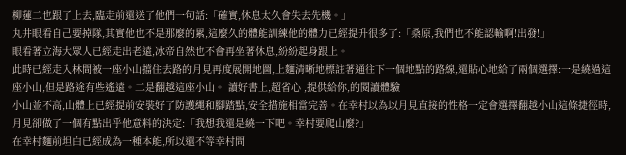柳蓮二也跟了上去,臨走前還送了他們一句話:「確實,休息太久會失去先機。」
丸井眼看自己要掉隊,其實他也不是那麼的累,這麼久的體能訓練他的體力已經提升很多了:「桑原,我們也不能認輸啊!出發!」
眼看著立海大眾人已經走出老遠,冰帝自然也不會再坐著休息,紛紛起身跟上。
此時已經走入林間被一座小山擋住去路的月見再度展開地圖,上麵清晰地標註著通往下一個地點的路線,還貼心地給了兩個選擇:一是繞過這座小山,但是路途有些遙遠。二是翻越這座小山。 讀好書上,超省心 ,提供給你,的閱讀體驗
小山並不高,山體上已經提前安裝好了防護繩和腳踏點,安全措施相當完善。在幸村以為以月見直接的性格一定會選擇翻越小山這條捷徑時,月見卻做了一個有點出乎他意料的決定:「我想我還是繞一下吧。幸村要爬山麼?」
在幸村麵前坦白已經成為一種本能,所以還不等幸村問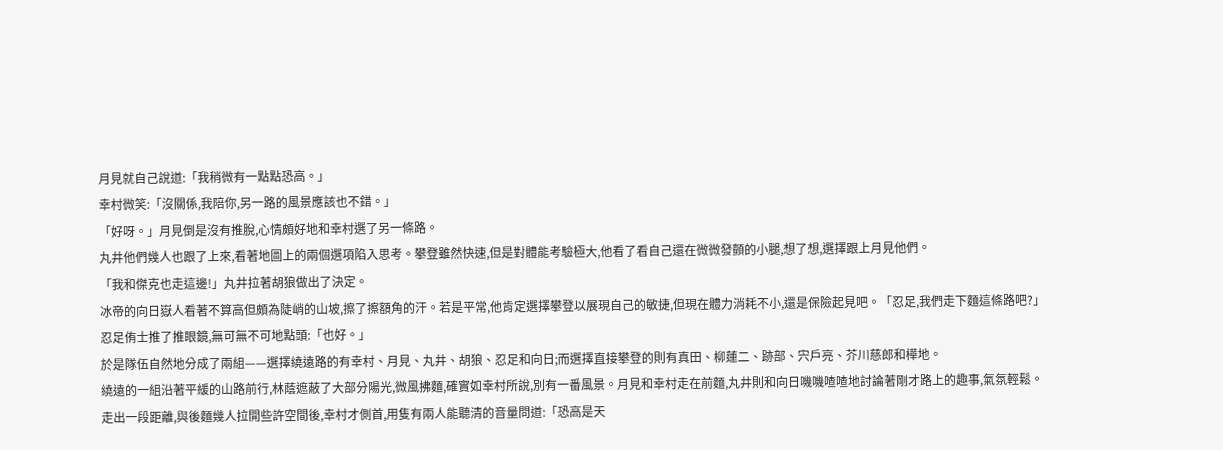月見就自己說道:「我稍微有一點點恐高。」
幸村微笑:「沒關係,我陪你,另一路的風景應該也不錯。」
「好呀。」月見倒是沒有推脫,心情頗好地和幸村選了另一條路。
丸井他們幾人也跟了上來,看著地圖上的兩個選項陷入思考。攀登雖然快速,但是對體能考驗極大,他看了看自己還在微微發顫的小腿,想了想,選擇跟上月見他們。
「我和傑克也走這邊!」丸井拉著胡狼做出了決定。
冰帝的向日嶽人看著不算高但頗為陡峭的山坡,擦了擦額角的汗。若是平常,他肯定選擇攀登以展現自己的敏捷,但現在體力消耗不小,還是保險起見吧。「忍足,我們走下麵這條路吧?」
忍足侑士推了推眼鏡,無可無不可地點頭:「也好。」
於是隊伍自然地分成了兩組——選擇繞遠路的有幸村、月見、丸井、胡狼、忍足和向日;而選擇直接攀登的則有真田、柳蓮二、跡部、宍戶亮、芥川慈郎和樺地。
繞遠的一組沿著平緩的山路前行,林蔭遮蔽了大部分陽光,微風拂麵,確實如幸村所說,別有一番風景。月見和幸村走在前麵,丸井則和向日嘰嘰喳喳地討論著剛才路上的趣事,氣氛輕鬆。
走出一段距離,與後麵幾人拉開些許空間後,幸村才側首,用隻有兩人能聽清的音量問道:「恐高是天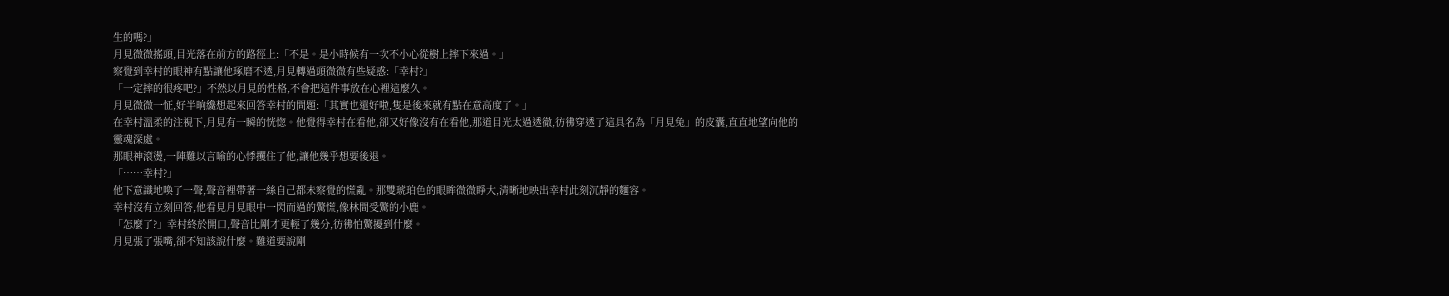生的嗎?」
月見微微搖頭,目光落在前方的路徑上:「不是。是小時候有一次不小心從樹上摔下來過。」
察覺到幸村的眼神有點讓他琢磨不透,月見轉過頭微微有些疑惑:「幸村?」
「一定摔的很疼吧?」不然以月見的性格,不會把這件事放在心裡這麼久。
月見微微一怔,好半晌纔想起來回答幸村的問題:「其實也還好啦,隻是後來就有點在意高度了。」
在幸村溫柔的注視下,月見有一瞬的恍惚。他覺得幸村在看他,卻又好像沒有在看他,那道目光太過透徹,彷彿穿透了這具名為「月見兔」的皮囊,直直地望向他的靈魂深處。
那眼神滾燙,一陣難以言喻的心悸攫住了他,讓他幾乎想要後退。
「……幸村?」
他下意識地喚了一聲,聲音裡帶著一絲自己都未察覺的慌亂。那雙琥珀色的眼眸微微睜大,清晰地映出幸村此刻沉靜的麵容。
幸村沒有立刻回答,他看見月見眼中一閃而過的驚慌,像林間受驚的小鹿。
「怎麼了?」幸村終於開口,聲音比剛才更輕了幾分,彷彿怕驚擾到什麼。
月見張了張嘴,卻不知該說什麼。難道要說剛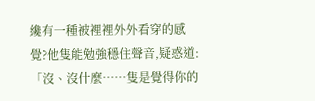纔有一種被裡裡外外看穿的感覺?他隻能勉強穩住聲音,疑惑道:「沒、沒什麼……隻是覺得你的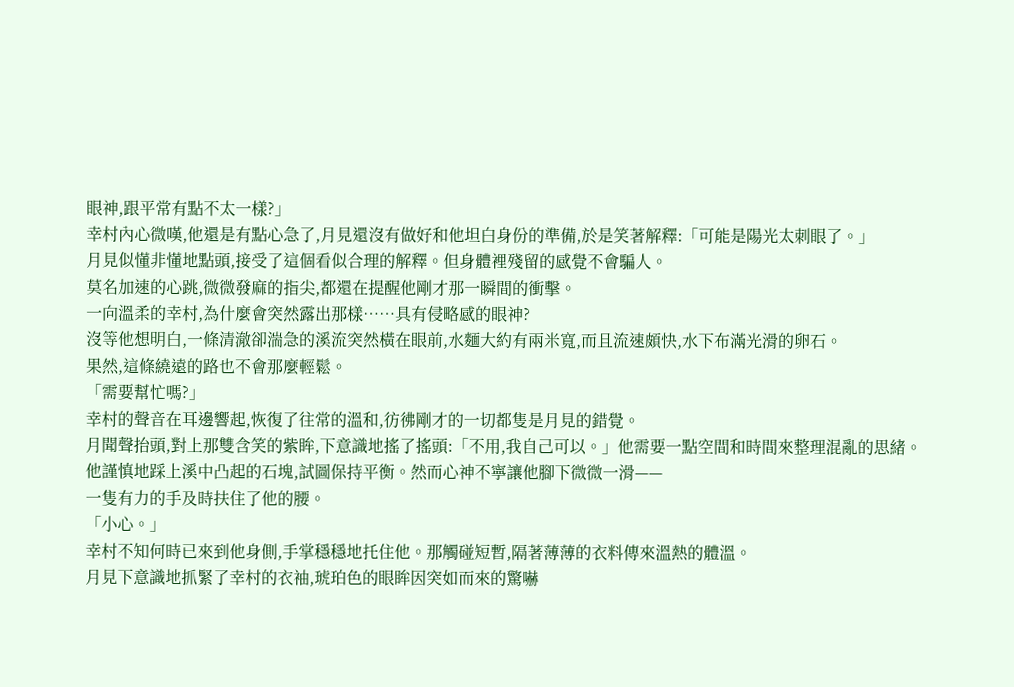眼神,跟平常有點不太一樣?」
幸村內心微嘆,他還是有點心急了,月見還沒有做好和他坦白身份的準備,於是笑著解釋:「可能是陽光太刺眼了。」
月見似懂非懂地點頭,接受了這個看似合理的解釋。但身體裡殘留的感覺不會騙人。
莫名加速的心跳,微微發麻的指尖,都還在提醒他剛才那一瞬間的衝擊。
一向溫柔的幸村,為什麼會突然露出那樣……具有侵略感的眼神?
沒等他想明白,一條清澈卻湍急的溪流突然橫在眼前,水麵大約有兩米寬,而且流速頗快,水下布滿光滑的卵石。
果然,這條繞遠的路也不會那麼輕鬆。
「需要幫忙嗎?」
幸村的聲音在耳邊響起,恢復了往常的溫和,彷彿剛才的一切都隻是月見的錯覺。
月聞聲抬頭,對上那雙含笑的紫眸,下意識地搖了搖頭:「不用,我自己可以。」他需要一點空間和時間來整理混亂的思緒。
他謹慎地踩上溪中凸起的石塊,試圖保持平衡。然而心神不寧讓他腳下微微一滑——
一隻有力的手及時扶住了他的腰。
「小心。」
幸村不知何時已來到他身側,手掌穩穩地托住他。那觸碰短暫,隔著薄薄的衣料傳來溫熱的體溫。
月見下意識地抓緊了幸村的衣袖,琥珀色的眼眸因突如而來的驚嚇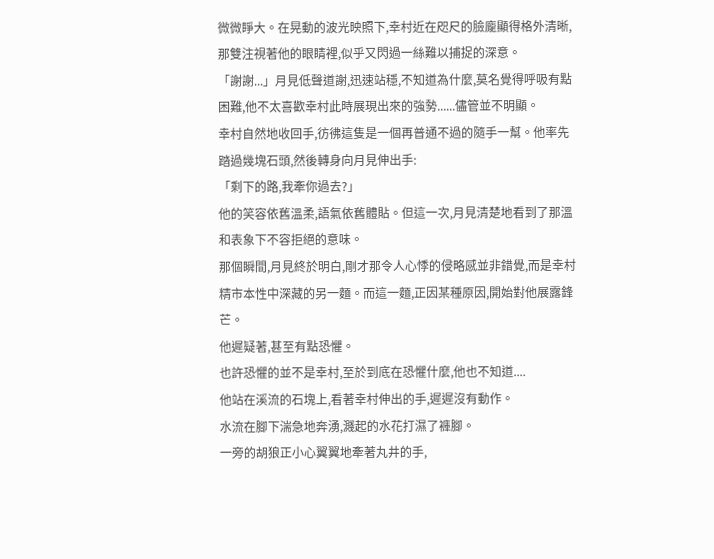微微睜大。在晃動的波光映照下,幸村近在咫尺的臉龐顯得格外清晰,那雙注視著他的眼睛裡,似乎又閃過一絲難以捕捉的深意。
「謝謝...」月見低聲道謝,迅速站穩,不知道為什麼,莫名覺得呼吸有點困難,他不太喜歡幸村此時展現出來的強勢......儘管並不明顯。
幸村自然地收回手,彷彿這隻是一個再普通不過的隨手一幫。他率先踏過幾塊石頭,然後轉身向月見伸出手:
「剩下的路,我牽你過去?」
他的笑容依舊溫柔,語氣依舊體貼。但這一次,月見清楚地看到了那溫和表象下不容拒絕的意味。
那個瞬間,月見終於明白,剛才那令人心悸的侵略感並非錯覺,而是幸村精市本性中深藏的另一麵。而這一麵,正因某種原因,開始對他展露鋒芒。
他遲疑著,甚至有點恐懼。
也許恐懼的並不是幸村,至於到底在恐懼什麼,他也不知道....
他站在溪流的石塊上,看著幸村伸出的手,遲遲沒有動作。
水流在腳下湍急地奔湧,濺起的水花打濕了褲腳。
一旁的胡狼正小心翼翼地牽著丸井的手,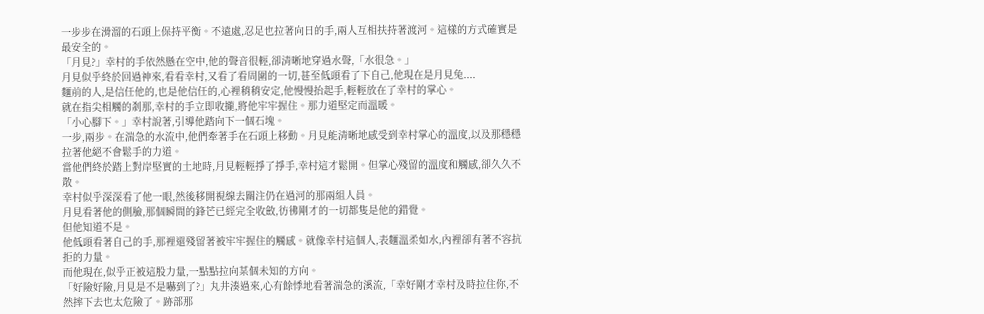一步步在滑溜的石頭上保持平衡。不遠處,忍足也拉著向日的手,兩人互相扶持著渡河。這樣的方式確實是最安全的。
「月見?」幸村的手依然懸在空中,他的聲音很輕,卻清晰地穿過水聲,「水很急。」
月見似乎終於回過神來,看看幸村,又看了看周圍的一切,甚至低頭看了下自己,他現在是月見兔....
麵前的人,是信任他的,也是他信任的,心裡稍稍安定,他慢慢抬起手,輕輕放在了幸村的掌心。
就在指尖相觸的剎那,幸村的手立即收攏,將他牢牢握住。那力道堅定而溫暖。
「小心腳下。」幸村說著,引導他踏向下一個石塊。
一步,兩步。在湍急的水流中,他們牽著手在石頭上移動。月見能清晰地感受到幸村掌心的溫度,以及那穩穩拉著他絕不會鬆手的力道。
當他們終於踏上對岸堅實的土地時,月見輕輕掙了掙手,幸村這才鬆開。但掌心殘留的溫度和觸感,卻久久不散。
幸村似乎深深看了他一眼,然後移開視線去關注仍在過河的那兩組人員。
月見看著他的側臉,那個瞬間的鋒芒已經完全收斂,彷彿剛才的一切都隻是他的錯覺。
但他知道不是。
他低頭看著自己的手,那裡還殘留著被牢牢握住的觸感。就像幸村這個人,表麵溫柔如水,內裡卻有著不容抗拒的力量。
而他現在,似乎正被這股力量,一點點拉向某個未知的方向。
「好險好險,月見是不是嚇到了?」丸井湊過來,心有餘悸地看著湍急的溪流,「幸好剛才幸村及時拉住你,不然摔下去也太危險了。跡部那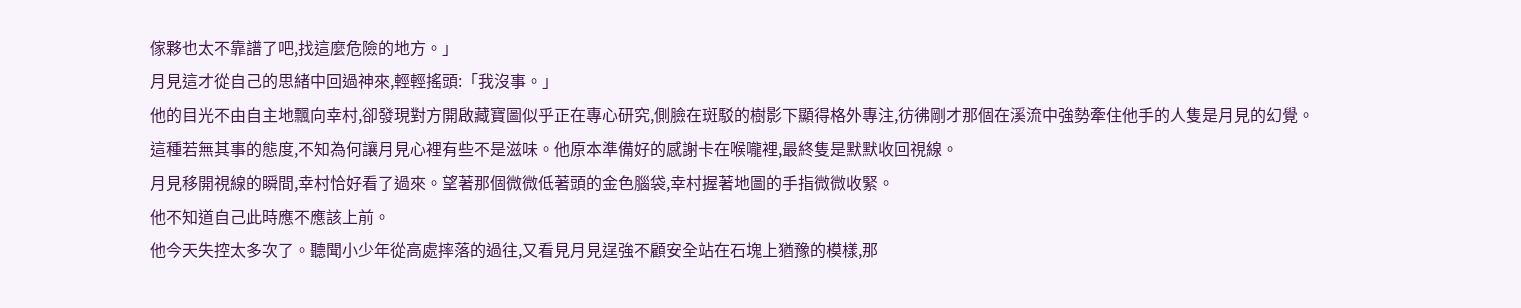傢夥也太不靠譜了吧,找這麼危險的地方。」
月見這才從自己的思緒中回過神來,輕輕搖頭:「我沒事。」
他的目光不由自主地飄向幸村,卻發現對方開啟藏寶圖似乎正在專心研究,側臉在斑駁的樹影下顯得格外專注,彷彿剛才那個在溪流中強勢牽住他手的人隻是月見的幻覺。
這種若無其事的態度,不知為何讓月見心裡有些不是滋味。他原本準備好的感謝卡在喉嚨裡,最終隻是默默收回視線。
月見移開視線的瞬間,幸村恰好看了過來。望著那個微微低著頭的金色腦袋,幸村握著地圖的手指微微收緊。
他不知道自己此時應不應該上前。
他今天失控太多次了。聽聞小少年從高處摔落的過往,又看見月見逞強不顧安全站在石塊上猶豫的模樣,那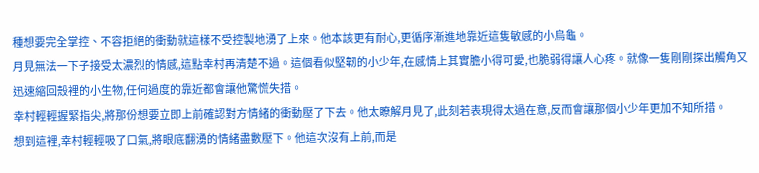種想要完全掌控、不容拒絕的衝動就這樣不受控製地湧了上來。他本該更有耐心,更循序漸進地靠近這隻敏感的小烏龜。
月見無法一下子接受太濃烈的情感,這點幸村再清楚不過。這個看似堅韌的小少年,在感情上其實膽小得可愛,也脆弱得讓人心疼。就像一隻剛剛探出觸角又迅速縮回殼裡的小生物,任何過度的靠近都會讓他驚慌失措。
幸村輕輕握緊指尖,將那份想要立即上前確認對方情緒的衝動壓了下去。他太瞭解月見了,此刻若表現得太過在意,反而會讓那個小少年更加不知所措。
想到這裡,幸村輕輕吸了口氣,將眼底翻湧的情緒盡數壓下。他這次沒有上前,而是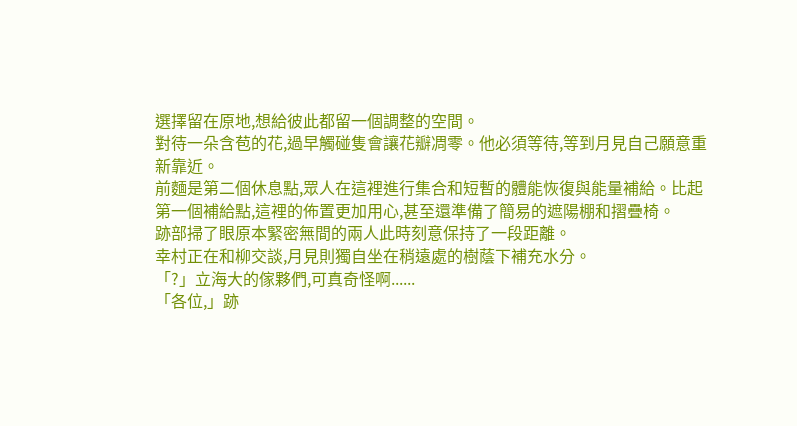選擇留在原地,想給彼此都留一個調整的空間。
對待一朵含苞的花,過早觸碰隻會讓花瓣凋零。他必須等待,等到月見自己願意重新靠近。
前麵是第二個休息點,眾人在這裡進行集合和短暫的體能恢復與能量補給。比起第一個補給點,這裡的佈置更加用心,甚至還準備了簡易的遮陽棚和摺疊椅。
跡部掃了眼原本緊密無間的兩人此時刻意保持了一段距離。
幸村正在和柳交談,月見則獨自坐在稍遠處的樹蔭下補充水分。
「?」立海大的傢夥們,可真奇怪啊......
「各位,」跡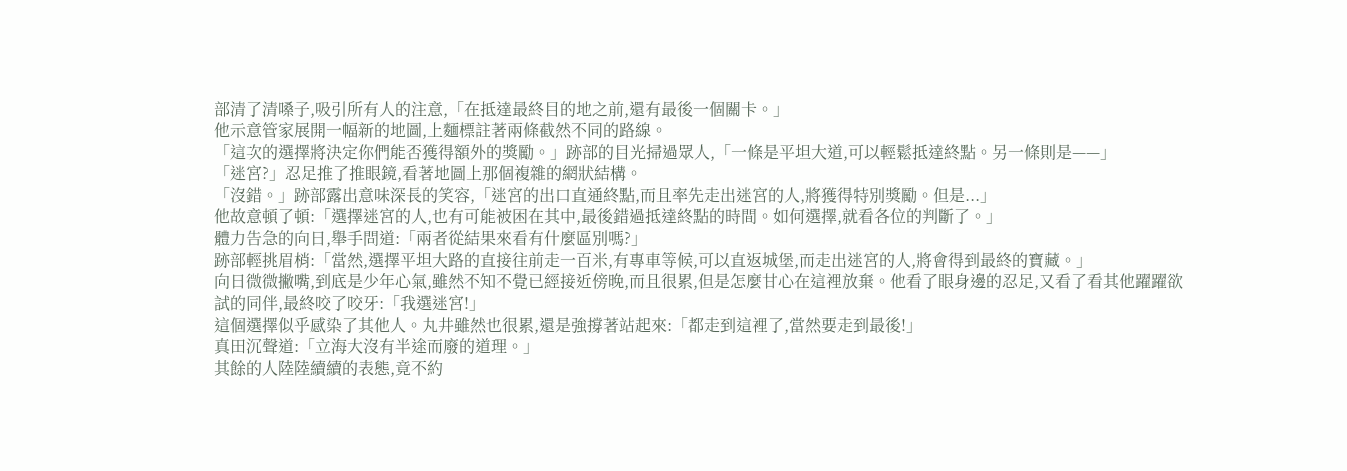部清了清嗓子,吸引所有人的注意,「在抵達最終目的地之前,還有最後一個關卡。」
他示意管家展開一幅新的地圖,上麵標註著兩條截然不同的路線。
「這次的選擇將決定你們能否獲得額外的獎勵。」跡部的目光掃過眾人,「一條是平坦大道,可以輕鬆抵達終點。另一條則是——」
「迷宮?」忍足推了推眼鏡,看著地圖上那個複雜的網狀結構。
「沒錯。」跡部露出意味深長的笑容,「迷宮的出口直通終點,而且率先走出迷宮的人,將獲得特別獎勵。但是...」
他故意頓了頓:「選擇迷宮的人,也有可能被困在其中,最後錯過抵達終點的時間。如何選擇,就看各位的判斷了。」
體力告急的向日,舉手問道:「兩者從結果來看有什麼區別嗎?」
跡部輕挑眉梢:「當然,選擇平坦大路的直接往前走一百米,有專車等候,可以直返城堡,而走出迷宮的人,將會得到最終的寶藏。」
向日微微撇嘴,到底是少年心氣,雖然不知不覺已經接近傍晚,而且很累,但是怎麼甘心在這裡放棄。他看了眼身邊的忍足,又看了看其他躍躍欲試的同伴,最終咬了咬牙:「我選迷宮!」
這個選擇似乎感染了其他人。丸井雖然也很累,還是強撐著站起來:「都走到這裡了,當然要走到最後!」
真田沉聲道:「立海大沒有半途而廢的道理。」
其餘的人陸陸續續的表態,竟不約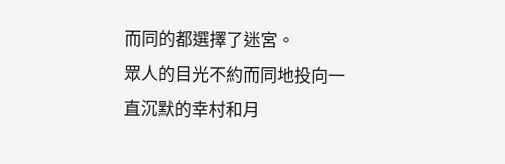而同的都選擇了迷宮。
眾人的目光不約而同地投向一直沉默的幸村和月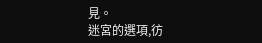見。
迷宮的選項,彷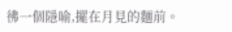彿一個隱喻,擺在月見的麵前。